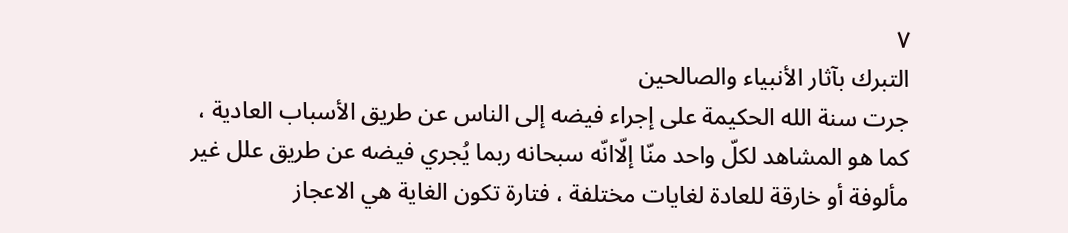٧
التبرك بآثار الأنبياء والصالحين
جرت سنة الله الحكيمة على إجراء فيضه إلى الناس عن طريق الأسباب العادية ، كما هو المشاهد لكلّ واحد منّا إلّاانّه سبحانه ربما يُجري فيضه عن طريق علل غير مألوفة أو خارقة للعادة لغايات مختلفة ، فتارة تكون الغاية هي الاعجاز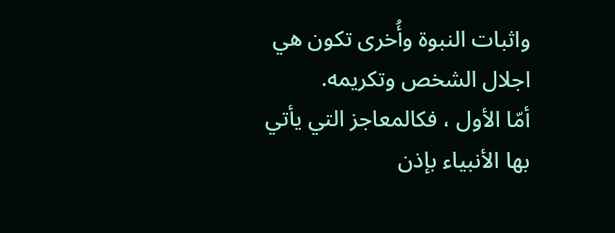واثبات النبوة وأُخرى تكون هي اجلال الشخص وتكريمه.
أمّا الأول ، فكالمعاجز التي يأتي بها الأنبياء بإذن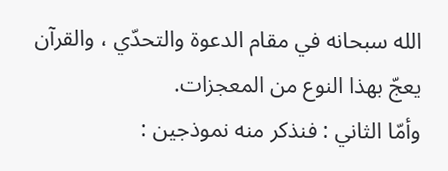الله سبحانه في مقام الدعوة والتحدّي ، والقرآن يعجّ بهذا النوع من المعجزات.
وأمّا الثاني : فنذكر منه نموذجين :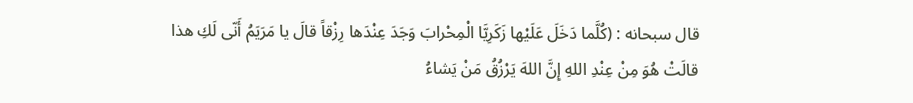قال سبحانه : (كُلَّما دَخَلَ عَلَيْها زَكَرِيَّا الْمِحْرابَ وَجَدَ عِنْدَها رِزْقاً قالَ يا مَرَيَمُ أَنّى لَكِ هذا قالَتْ هُوَ مِنْ عِنْدِ اللهِ إِنَّ اللهَ يَرْزُقُ مَنْ يَشاءُ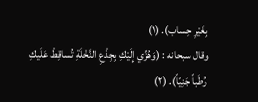بِغَيْرِ حِساب). (١)
وقال سبحانه : (وَهُزِّي إِلَيْكِ بِجِذْعِ النَّخْلَةِ تُساقِطْ عَلَيكِ رُطَباً جَنِيّاً). (٢)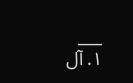___
١. آل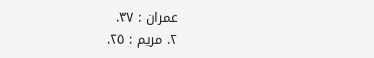عمران : ٣٧.
٢. مريم : ٢٥.